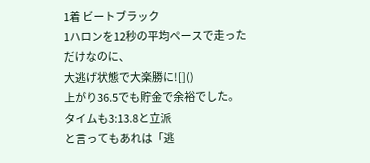1着 ビートブラック
1ハロンを12秒の平均ペースで走っただけなのに、
大逃げ状態で大楽勝に![]()
上がり36.5でも貯金で余裕でした。
タイムも3:13.8と立派
と言ってもあれは「逃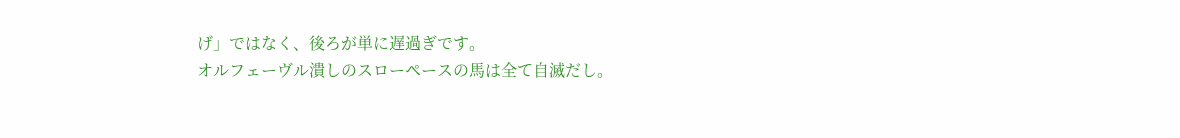げ」ではなく、後ろが単に遅過ぎです。
オルフェーヴル潰しのスローペースの馬は全て自滅だし。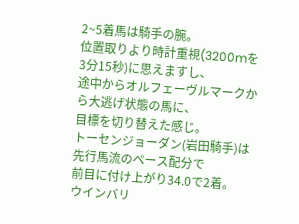2~5着馬は騎手の腕。
位置取りより時計重視(3200mを3分15秒)に思えますし、
途中からオルフェーヴルマークから大逃げ状態の馬に、
目標を切り替えた感じ。
トーセンジョーダン(岩田騎手)は先行馬流のペース配分で
前目に付け上がり34.0で2着。
ウインバリ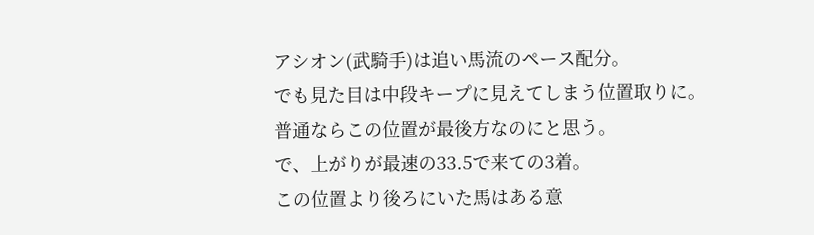アシオン(武騎手)は追い馬流のペース配分。
でも見た目は中段キープに見えてしまう位置取りに。
普通ならこの位置が最後方なのにと思う。
で、上がりが最速の33.5で来ての3着。
この位置より後ろにいた馬はある意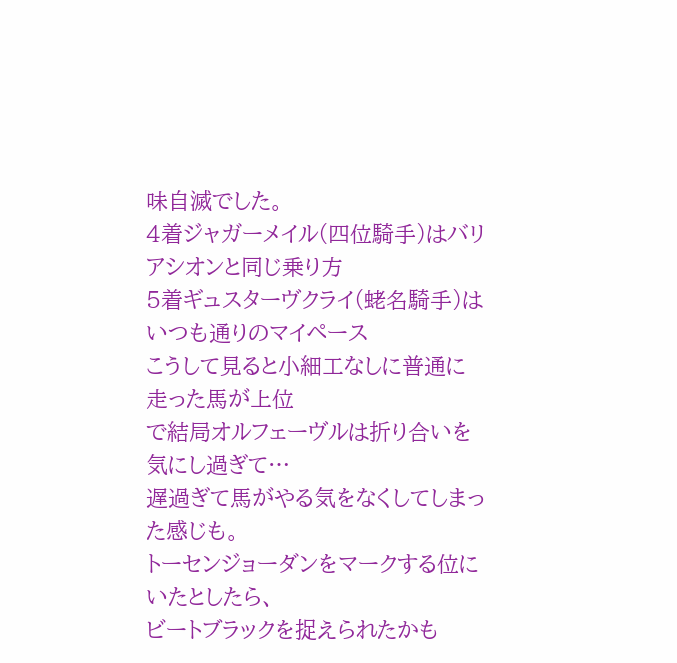味自滅でした。
4着ジャガーメイル(四位騎手)はバリアシオンと同じ乗り方
5着ギュスターヴクライ(蛯名騎手)はいつも通りのマイペース
こうして見ると小細工なしに普通に走った馬が上位
で結局オルフェーヴルは折り合いを気にし過ぎて…
遅過ぎて馬がやる気をなくしてしまった感じも。
トーセンジョーダンをマークする位にいたとしたら、
ビートブラックを捉えられたかも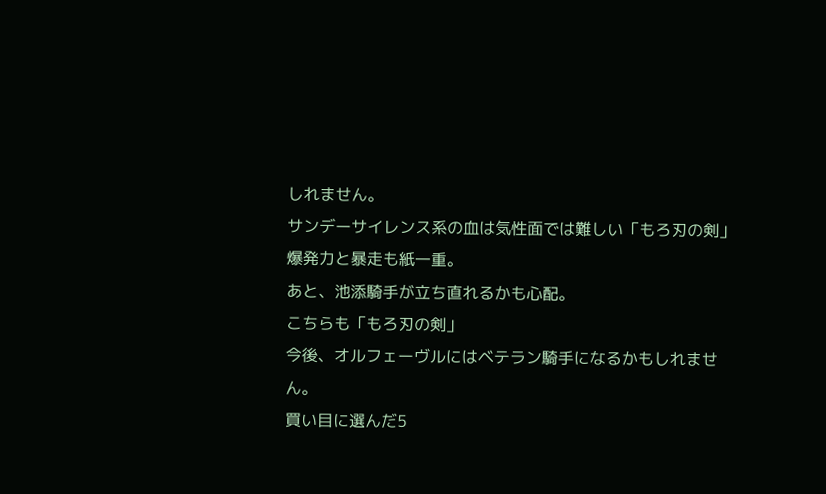しれません。
サンデーサイレンス系の血は気性面では難しい「もろ刃の剣」
爆発力と暴走も紙一重。
あと、池添騎手が立ち直れるかも心配。
こちらも「もろ刃の剣」
今後、オルフェーヴルにはベテラン騎手になるかもしれません。
買い目に選んだ5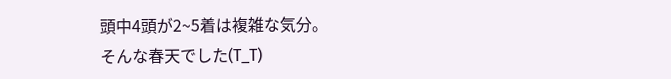頭中4頭が2~5着は複雑な気分。
そんな春天でした(T_T)